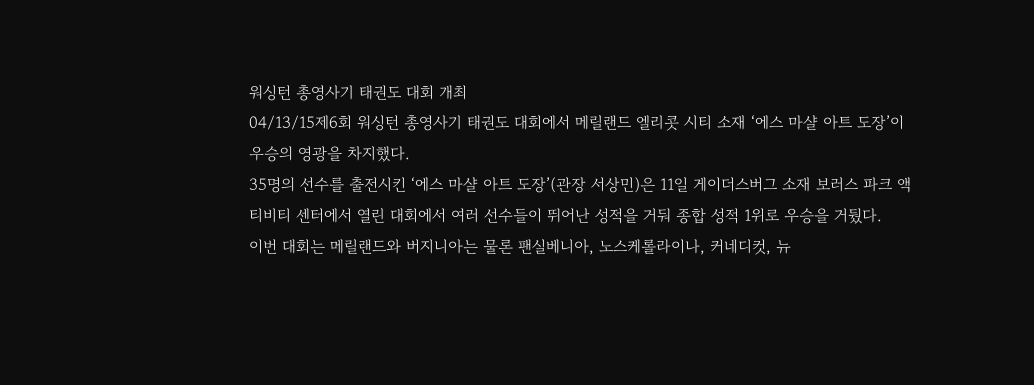워싱턴 총영사기 태권도 대회 개최
04/13/15제6회 워싱턴 총영사기 태권도 대회에서 메릴랜드 엘리콧 시티 소재 ‘에스 마샬 아트 도장’이 우승의 영광을 차지했다.
35명의 선수를 출전시킨 ‘에스 마샬 아트 도장’(관장 서상민)은 11일 게이더스버그 소재 보러스 파크 액티비티 센터에서 열린 대회에서 여러 선수들이 뛰어난 성적을 거둬 종합 성적 1위로 우승을 거뒀다.
이번 대회는 메릴랜드와 버지니아는 물론 팬실베니아, 노스케롤라이나, 커네디컷, 뉴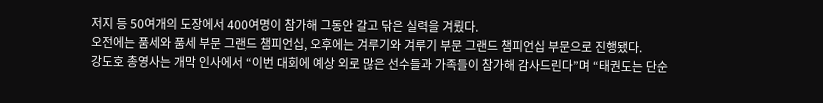저지 등 50여개의 도장에서 400여명이 참가해 그동안 갈고 닦은 실력을 겨뤘다.
오전에는 품세와 품세 부문 그랜드 챔피언십, 오후에는 겨루기와 겨루기 부문 그랜드 챔피언십 부문으로 진행됐다.
강도호 총영사는 개막 인사에서 “이번 대회에 예상 외로 많은 선수들과 가족들이 참가해 감사드린다”며 “태권도는 단순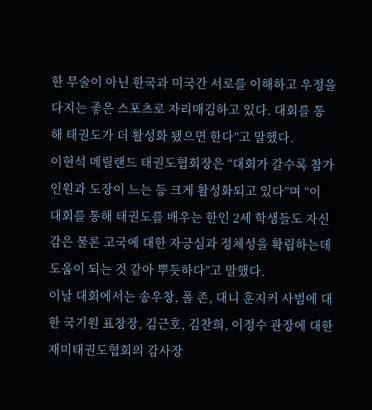한 무술이 아닌 한국과 미국간 서로를 이해하고 우정을 다지는 좋은 스포츠로 자리매김하고 있다. 대회를 통해 태권도가 더 활성화 됐으면 한다”고 말했다.
이현석 메릴랜드 태권도협회장은 “대회가 갈수록 참가 인원과 도장이 느는 등 크게 활성화되고 있다”며 “이 대회를 통해 태권도를 배우는 한인 2세 학생들도 자신감은 물론 고국에 대한 자긍심과 정체성을 확립하는데 도움이 되는 것 같아 뿌듯하다”고 말했다.
이날 대회에서는 송우창, 폴 존, 대니 훈지커 사범에 대한 국기원 표창장, 김근호, 김찬희, 이정수 관장에 대한 재미태권도협회의 감사장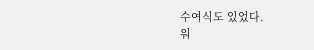수여식도 있었다.
워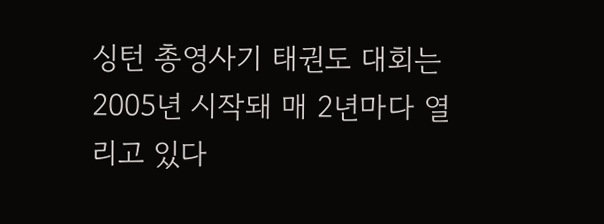싱턴 총영사기 태권도 대회는 2005년 시작돼 매 2년마다 열리고 있다